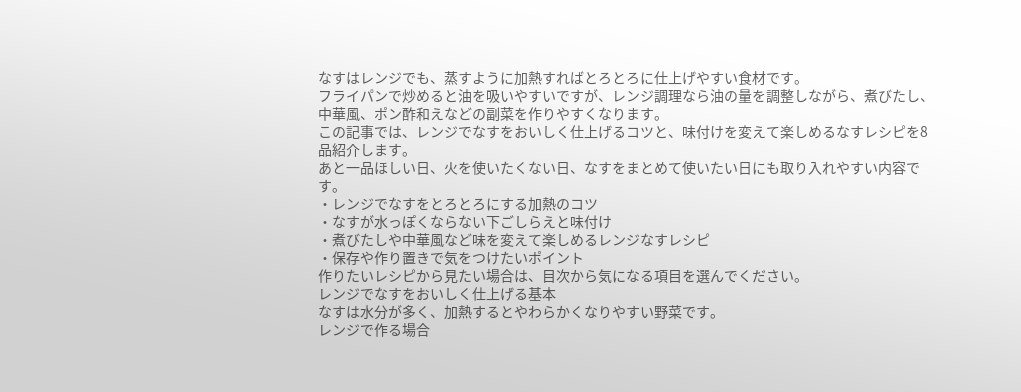なすはレンジでも、蒸すように加熱すればとろとろに仕上げやすい食材です。
フライパンで炒めると油を吸いやすいですが、レンジ調理なら油の量を調整しながら、煮びたし、中華風、ポン酢和えなどの副菜を作りやすくなります。
この記事では、レンジでなすをおいしく仕上げるコツと、味付けを変えて楽しめるなすレシピを8品紹介します。
あと一品ほしい日、火を使いたくない日、なすをまとめて使いたい日にも取り入れやすい内容です。
・レンジでなすをとろとろにする加熱のコツ
・なすが水っぽくならない下ごしらえと味付け
・煮びたしや中華風など味を変えて楽しめるレンジなすレシピ
・保存や作り置きで気をつけたいポイント
作りたいレシピから見たい場合は、目次から気になる項目を選んでください。
レンジでなすをおいしく仕上げる基本
なすは水分が多く、加熱するとやわらかくなりやすい野菜です。
レンジで作る場合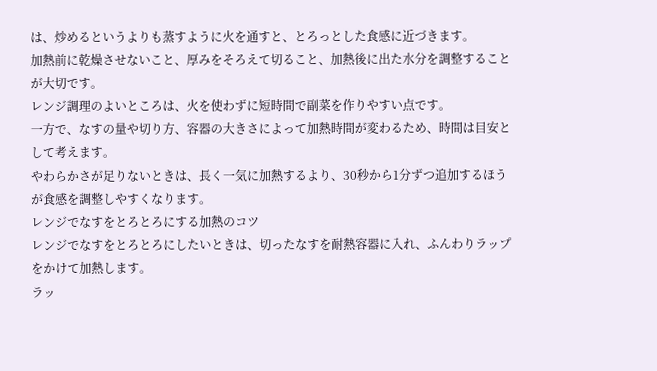は、炒めるというよりも蒸すように火を通すと、とろっとした食感に近づきます。
加熱前に乾燥させないこと、厚みをそろえて切ること、加熱後に出た水分を調整することが大切です。
レンジ調理のよいところは、火を使わずに短時間で副菜を作りやすい点です。
一方で、なすの量や切り方、容器の大きさによって加熱時間が変わるため、時間は目安として考えます。
やわらかさが足りないときは、長く一気に加熱するより、30秒から1分ずつ追加するほうが食感を調整しやすくなります。
レンジでなすをとろとろにする加熱のコツ
レンジでなすをとろとろにしたいときは、切ったなすを耐熱容器に入れ、ふんわりラップをかけて加熱します。
ラッ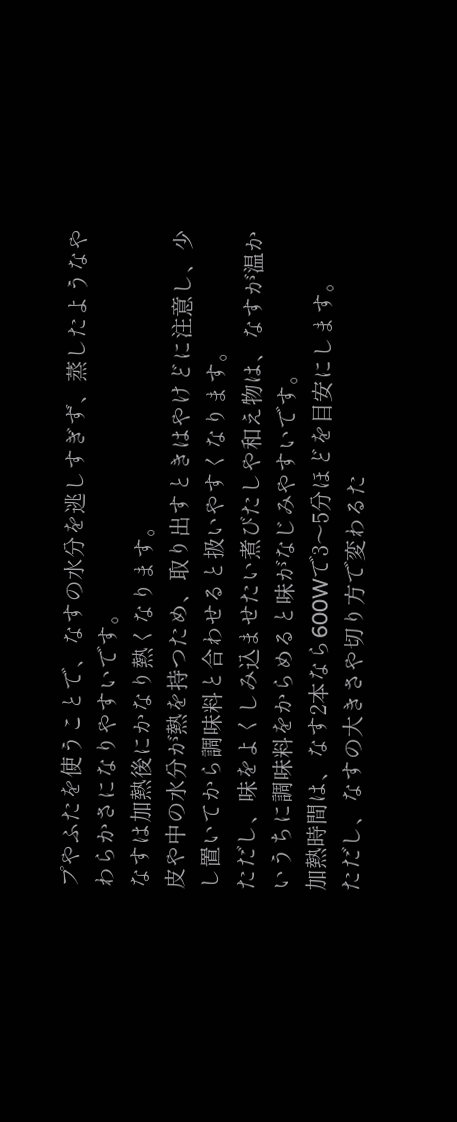プやふたを使うことで、なすの水分を逃しすぎず、蒸したようなやわらかさになりやすいです。
なすは加熱後にかなり熱くなります。
皮や中の水分が熱を持つため、取り出すときはやけどに注意し、少し置いてから調味料と合わせると扱いやすくなります。
ただし、味をよくしみ込ませたい煮びたしや和え物は、なすが温かいうちに調味料をからめると味がなじみやすいです。
加熱時間は、なす2本なら600Wで3〜5分ほどを目安にします。
ただし、なすの大きさや切り方で変わるた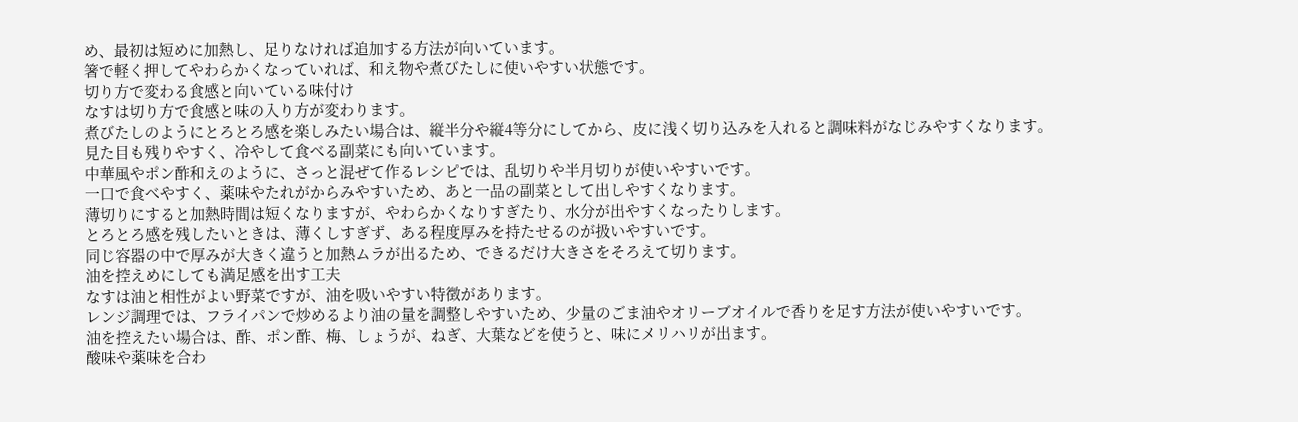め、最初は短めに加熱し、足りなければ追加する方法が向いています。
箸で軽く押してやわらかくなっていれば、和え物や煮びたしに使いやすい状態です。
切り方で変わる食感と向いている味付け
なすは切り方で食感と味の入り方が変わります。
煮びたしのようにとろとろ感を楽しみたい場合は、縦半分や縦4等分にしてから、皮に浅く切り込みを入れると調味料がなじみやすくなります。
見た目も残りやすく、冷やして食べる副菜にも向いています。
中華風やポン酢和えのように、さっと混ぜて作るレシピでは、乱切りや半月切りが使いやすいです。
一口で食べやすく、薬味やたれがからみやすいため、あと一品の副菜として出しやすくなります。
薄切りにすると加熱時間は短くなりますが、やわらかくなりすぎたり、水分が出やすくなったりします。
とろとろ感を残したいときは、薄くしすぎず、ある程度厚みを持たせるのが扱いやすいです。
同じ容器の中で厚みが大きく違うと加熱ムラが出るため、できるだけ大きさをそろえて切ります。
油を控えめにしても満足感を出す工夫
なすは油と相性がよい野菜ですが、油を吸いやすい特徴があります。
レンジ調理では、フライパンで炒めるより油の量を調整しやすいため、少量のごま油やオリーブオイルで香りを足す方法が使いやすいです。
油を控えたい場合は、酢、ポン酢、梅、しょうが、ねぎ、大葉などを使うと、味にメリハリが出ます。
酸味や薬味を合わ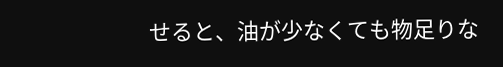せると、油が少なくても物足りな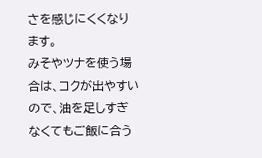さを感じにくくなります。
みそやツナを使う場合は、コクが出やすいので、油を足しすぎなくてもご飯に合う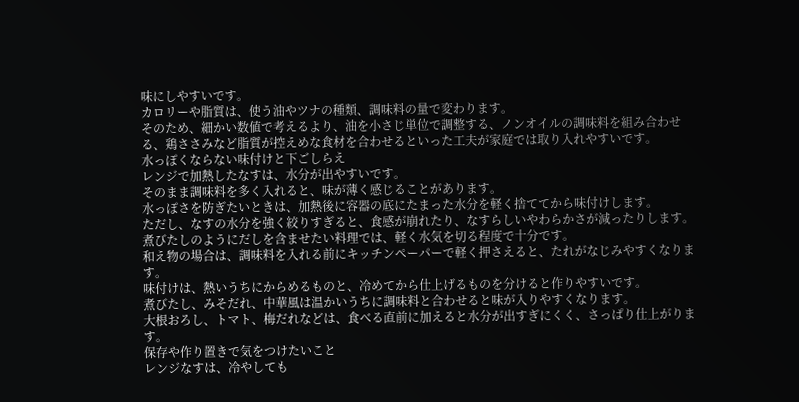味にしやすいです。
カロリーや脂質は、使う油やツナの種類、調味料の量で変わります。
そのため、細かい数値で考えるより、油を小さじ単位で調整する、ノンオイルの調味料を組み合わせる、鶏ささみなど脂質が控えめな食材を合わせるといった工夫が家庭では取り入れやすいです。
水っぽくならない味付けと下ごしらえ
レンジで加熱したなすは、水分が出やすいです。
そのまま調味料を多く入れると、味が薄く感じることがあります。
水っぽさを防ぎたいときは、加熱後に容器の底にたまった水分を軽く捨ててから味付けします。
ただし、なすの水分を強く絞りすぎると、食感が崩れたり、なすらしいやわらかさが減ったりします。
煮びたしのようにだしを含ませたい料理では、軽く水気を切る程度で十分です。
和え物の場合は、調味料を入れる前にキッチンペーパーで軽く押さえると、たれがなじみやすくなります。
味付けは、熱いうちにからめるものと、冷めてから仕上げるものを分けると作りやすいです。
煮びたし、みそだれ、中華風は温かいうちに調味料と合わせると味が入りやすくなります。
大根おろし、トマト、梅だれなどは、食べる直前に加えると水分が出すぎにくく、さっぱり仕上がります。
保存や作り置きで気をつけたいこと
レンジなすは、冷やしても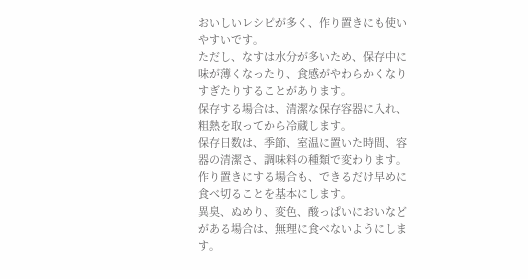おいしいレシピが多く、作り置きにも使いやすいです。
ただし、なすは水分が多いため、保存中に味が薄くなったり、食感がやわらかくなりすぎたりすることがあります。
保存する場合は、清潔な保存容器に入れ、粗熱を取ってから冷蔵します。
保存日数は、季節、室温に置いた時間、容器の清潔さ、調味料の種類で変わります。
作り置きにする場合も、できるだけ早めに食べ切ることを基本にします。
異臭、ぬめり、変色、酸っぱいにおいなどがある場合は、無理に食べないようにします。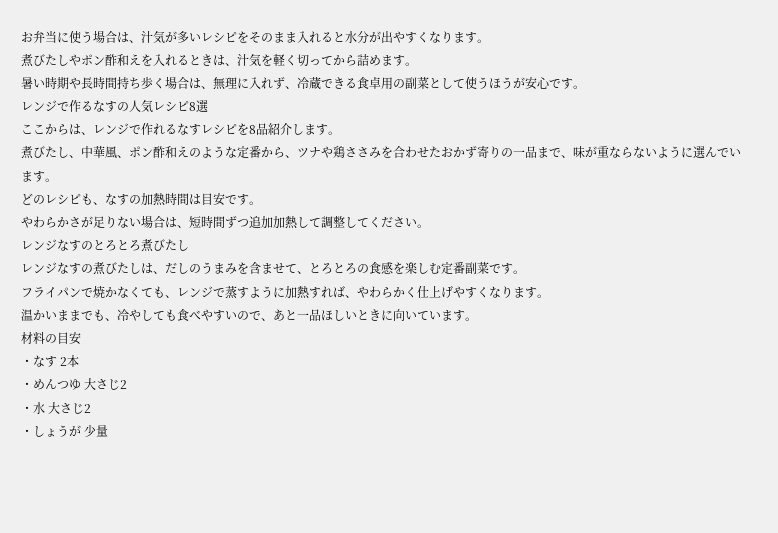お弁当に使う場合は、汁気が多いレシピをそのまま入れると水分が出やすくなります。
煮びたしやポン酢和えを入れるときは、汁気を軽く切ってから詰めます。
暑い時期や長時間持ち歩く場合は、無理に入れず、冷蔵できる食卓用の副菜として使うほうが安心です。
レンジで作るなすの人気レシピ8選
ここからは、レンジで作れるなすレシピを8品紹介します。
煮びたし、中華風、ポン酢和えのような定番から、ツナや鶏ささみを合わせたおかず寄りの一品まで、味が重ならないように選んでいます。
どのレシピも、なすの加熱時間は目安です。
やわらかさが足りない場合は、短時間ずつ追加加熱して調整してください。
レンジなすのとろとろ煮びたし
レンジなすの煮びたしは、だしのうまみを含ませて、とろとろの食感を楽しむ定番副菜です。
フライパンで焼かなくても、レンジで蒸すように加熱すれば、やわらかく仕上げやすくなります。
温かいままでも、冷やしても食べやすいので、あと一品ほしいときに向いています。
材料の目安
・なす 2本
・めんつゆ 大さじ2
・水 大さじ2
・しょうが 少量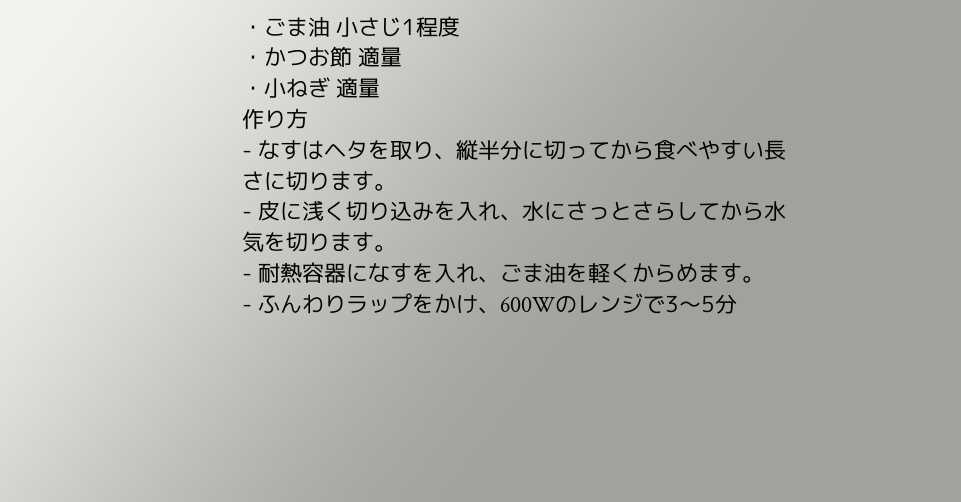・ごま油 小さじ1程度
・かつお節 適量
・小ねぎ 適量
作り方
- なすはヘタを取り、縦半分に切ってから食べやすい長さに切ります。
- 皮に浅く切り込みを入れ、水にさっとさらしてから水気を切ります。
- 耐熱容器になすを入れ、ごま油を軽くからめます。
- ふんわりラップをかけ、600Wのレンジで3〜5分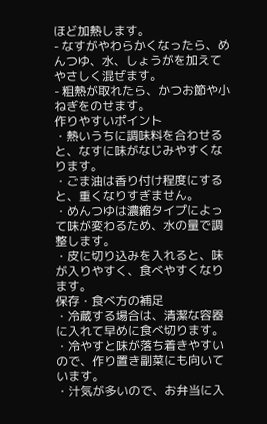ほど加熱します。
- なすがやわらかくなったら、めんつゆ、水、しょうがを加えてやさしく混ぜます。
- 粗熱が取れたら、かつお節や小ねぎをのせます。
作りやすいポイント
・熱いうちに調味料を合わせると、なすに味がなじみやすくなります。
・ごま油は香り付け程度にすると、重くなりすぎません。
・めんつゆは濃縮タイプによって味が変わるため、水の量で調整します。
・皮に切り込みを入れると、味が入りやすく、食べやすくなります。
保存・食べ方の補足
・冷蔵する場合は、清潔な容器に入れて早めに食べ切ります。
・冷やすと味が落ち着きやすいので、作り置き副菜にも向いています。
・汁気が多いので、お弁当に入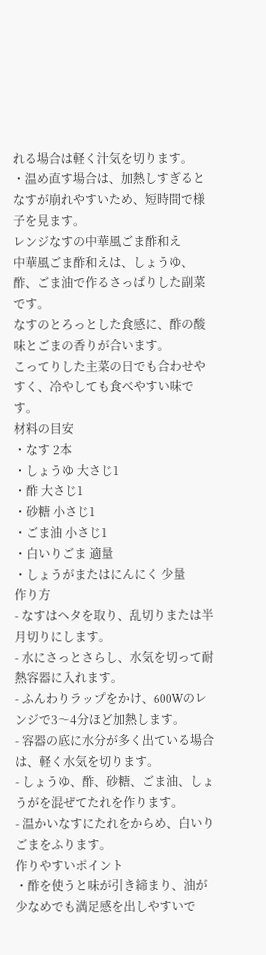れる場合は軽く汁気を切ります。
・温め直す場合は、加熱しすぎるとなすが崩れやすいため、短時間で様子を見ます。
レンジなすの中華風ごま酢和え
中華風ごま酢和えは、しょうゆ、酢、ごま油で作るさっぱりした副菜です。
なすのとろっとした食感に、酢の酸味とごまの香りが合います。
こってりした主菜の日でも合わせやすく、冷やしても食べやすい味です。
材料の目安
・なす 2本
・しょうゆ 大さじ1
・酢 大さじ1
・砂糖 小さじ1
・ごま油 小さじ1
・白いりごま 適量
・しょうがまたはにんにく 少量
作り方
- なすはヘタを取り、乱切りまたは半月切りにします。
- 水にさっとさらし、水気を切って耐熱容器に入れます。
- ふんわりラップをかけ、600Wのレンジで3〜4分ほど加熱します。
- 容器の底に水分が多く出ている場合は、軽く水気を切ります。
- しょうゆ、酢、砂糖、ごま油、しょうがを混ぜてたれを作ります。
- 温かいなすにたれをからめ、白いりごまをふります。
作りやすいポイント
・酢を使うと味が引き締まり、油が少なめでも満足感を出しやすいで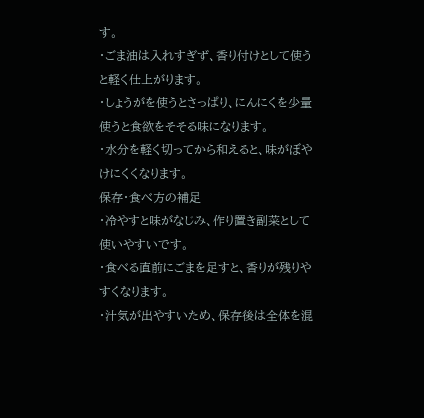す。
・ごま油は入れすぎず、香り付けとして使うと軽く仕上がります。
・しょうがを使うとさっぱり、にんにくを少量使うと食欲をそそる味になります。
・水分を軽く切ってから和えると、味がぼやけにくくなります。
保存・食べ方の補足
・冷やすと味がなじみ、作り置き副菜として使いやすいです。
・食べる直前にごまを足すと、香りが残りやすくなります。
・汁気が出やすいため、保存後は全体を混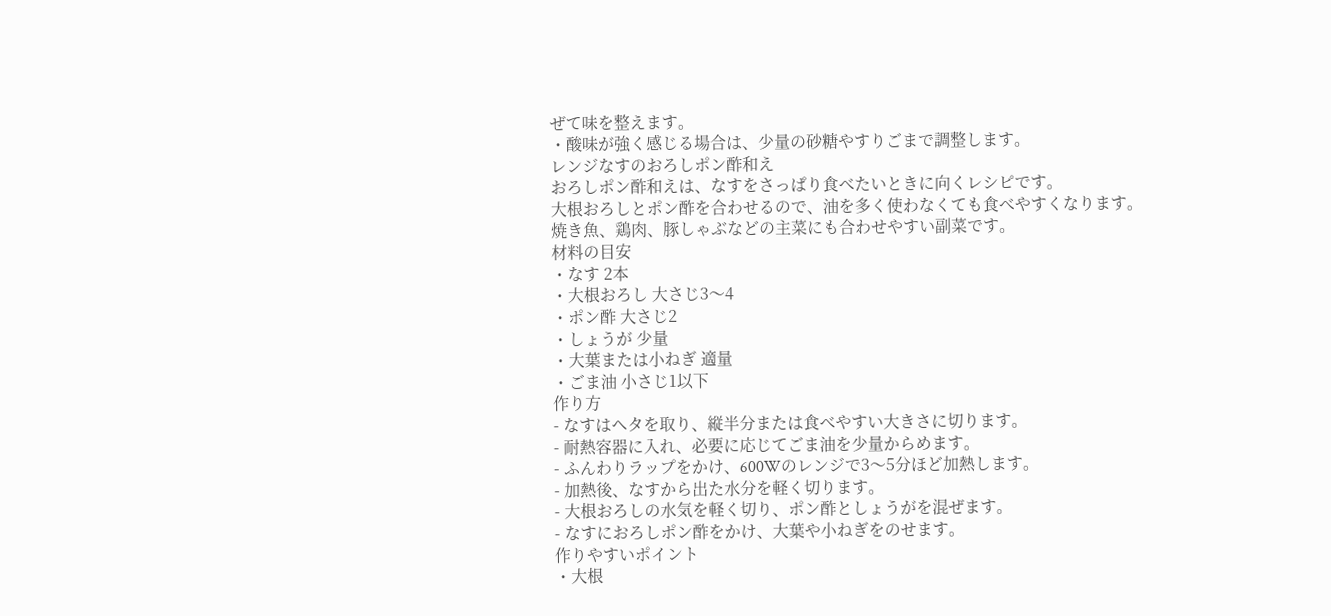ぜて味を整えます。
・酸味が強く感じる場合は、少量の砂糖やすりごまで調整します。
レンジなすのおろしポン酢和え
おろしポン酢和えは、なすをさっぱり食べたいときに向くレシピです。
大根おろしとポン酢を合わせるので、油を多く使わなくても食べやすくなります。
焼き魚、鶏肉、豚しゃぶなどの主菜にも合わせやすい副菜です。
材料の目安
・なす 2本
・大根おろし 大さじ3〜4
・ポン酢 大さじ2
・しょうが 少量
・大葉または小ねぎ 適量
・ごま油 小さじ1以下
作り方
- なすはヘタを取り、縦半分または食べやすい大きさに切ります。
- 耐熱容器に入れ、必要に応じてごま油を少量からめます。
- ふんわりラップをかけ、600Wのレンジで3〜5分ほど加熱します。
- 加熱後、なすから出た水分を軽く切ります。
- 大根おろしの水気を軽く切り、ポン酢としょうがを混ぜます。
- なすにおろしポン酢をかけ、大葉や小ねぎをのせます。
作りやすいポイント
・大根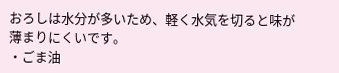おろしは水分が多いため、軽く水気を切ると味が薄まりにくいです。
・ごま油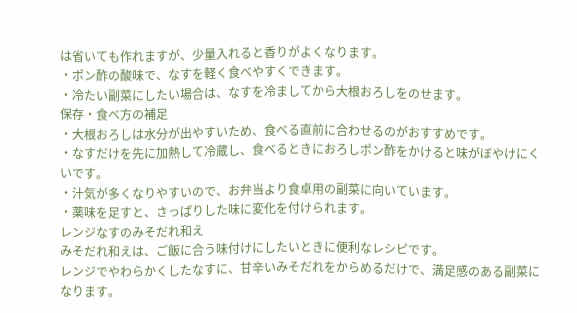は省いても作れますが、少量入れると香りがよくなります。
・ポン酢の酸味で、なすを軽く食べやすくできます。
・冷たい副菜にしたい場合は、なすを冷ましてから大根おろしをのせます。
保存・食べ方の補足
・大根おろしは水分が出やすいため、食べる直前に合わせるのがおすすめです。
・なすだけを先に加熱して冷蔵し、食べるときにおろしポン酢をかけると味がぼやけにくいです。
・汁気が多くなりやすいので、お弁当より食卓用の副菜に向いています。
・薬味を足すと、さっぱりした味に変化を付けられます。
レンジなすのみそだれ和え
みそだれ和えは、ご飯に合う味付けにしたいときに便利なレシピです。
レンジでやわらかくしたなすに、甘辛いみそだれをからめるだけで、満足感のある副菜になります。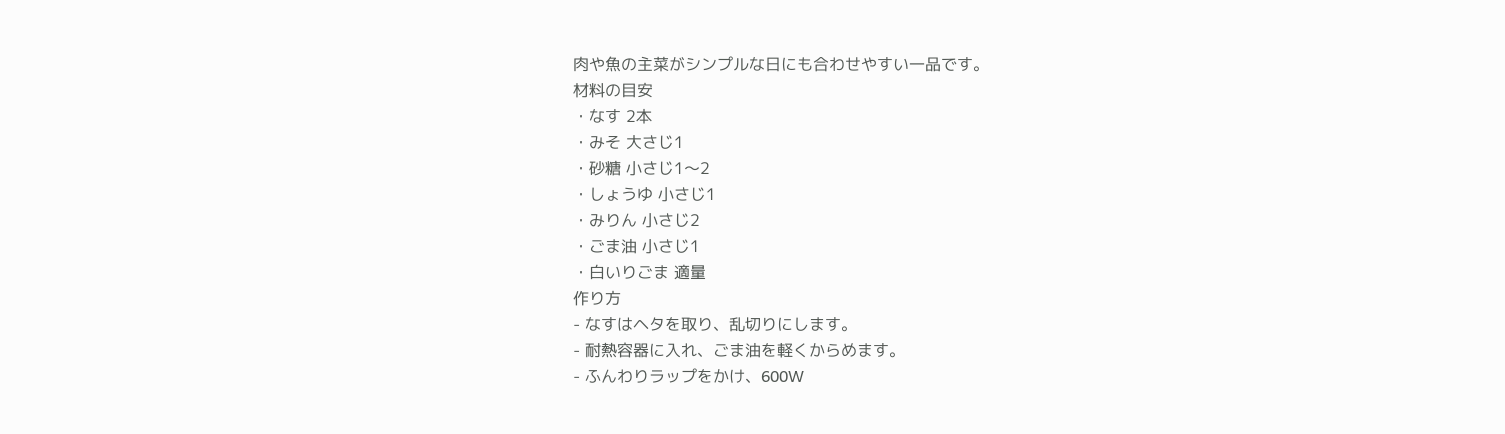肉や魚の主菜がシンプルな日にも合わせやすい一品です。
材料の目安
・なす 2本
・みそ 大さじ1
・砂糖 小さじ1〜2
・しょうゆ 小さじ1
・みりん 小さじ2
・ごま油 小さじ1
・白いりごま 適量
作り方
- なすはヘタを取り、乱切りにします。
- 耐熱容器に入れ、ごま油を軽くからめます。
- ふんわりラップをかけ、600W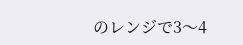のレンジで3〜4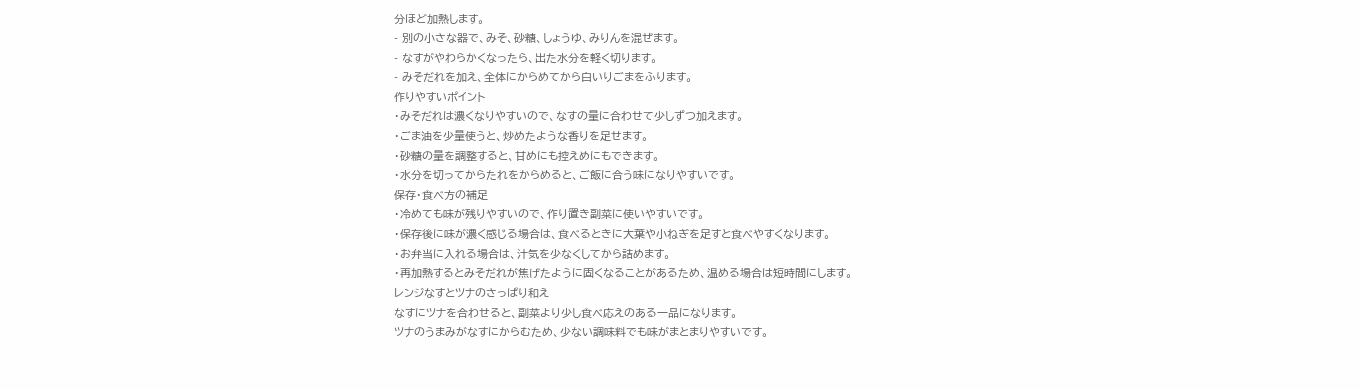分ほど加熱します。
- 別の小さな器で、みそ、砂糖、しょうゆ、みりんを混ぜます。
- なすがやわらかくなったら、出た水分を軽く切ります。
- みそだれを加え、全体にからめてから白いりごまをふります。
作りやすいポイント
・みそだれは濃くなりやすいので、なすの量に合わせて少しずつ加えます。
・ごま油を少量使うと、炒めたような香りを足せます。
・砂糖の量を調整すると、甘めにも控えめにもできます。
・水分を切ってからたれをからめると、ご飯に合う味になりやすいです。
保存・食べ方の補足
・冷めても味が残りやすいので、作り置き副菜に使いやすいです。
・保存後に味が濃く感じる場合は、食べるときに大葉や小ねぎを足すと食べやすくなります。
・お弁当に入れる場合は、汁気を少なくしてから詰めます。
・再加熱するとみそだれが焦げたように固くなることがあるため、温める場合は短時間にします。
レンジなすとツナのさっぱり和え
なすにツナを合わせると、副菜より少し食べ応えのある一品になります。
ツナのうまみがなすにからむため、少ない調味料でも味がまとまりやすいです。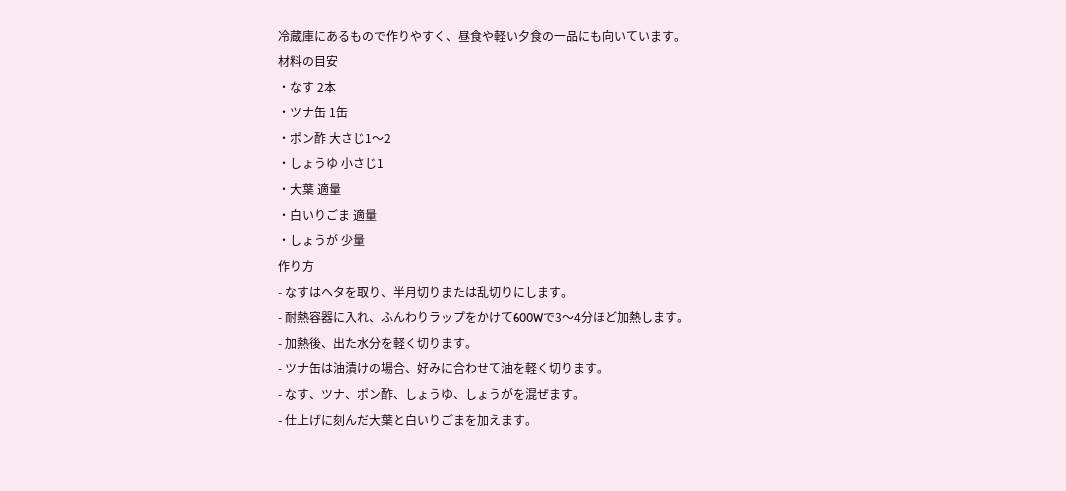冷蔵庫にあるもので作りやすく、昼食や軽い夕食の一品にも向いています。
材料の目安
・なす 2本
・ツナ缶 1缶
・ポン酢 大さじ1〜2
・しょうゆ 小さじ1
・大葉 適量
・白いりごま 適量
・しょうが 少量
作り方
- なすはヘタを取り、半月切りまたは乱切りにします。
- 耐熱容器に入れ、ふんわりラップをかけて600Wで3〜4分ほど加熱します。
- 加熱後、出た水分を軽く切ります。
- ツナ缶は油漬けの場合、好みに合わせて油を軽く切ります。
- なす、ツナ、ポン酢、しょうゆ、しょうがを混ぜます。
- 仕上げに刻んだ大葉と白いりごまを加えます。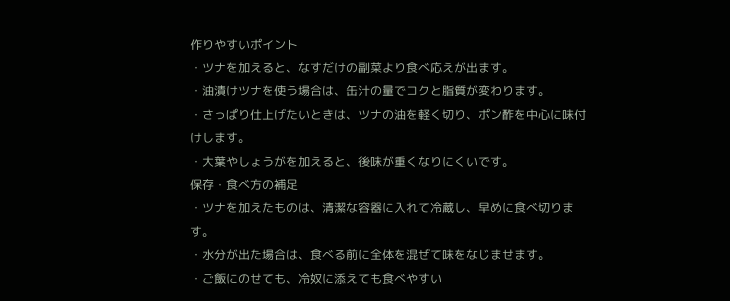作りやすいポイント
・ツナを加えると、なすだけの副菜より食べ応えが出ます。
・油漬けツナを使う場合は、缶汁の量でコクと脂質が変わります。
・さっぱり仕上げたいときは、ツナの油を軽く切り、ポン酢を中心に味付けします。
・大葉やしょうがを加えると、後味が重くなりにくいです。
保存・食べ方の補足
・ツナを加えたものは、清潔な容器に入れて冷蔵し、早めに食べ切ります。
・水分が出た場合は、食べる前に全体を混ぜて味をなじませます。
・ご飯にのせても、冷奴に添えても食べやすい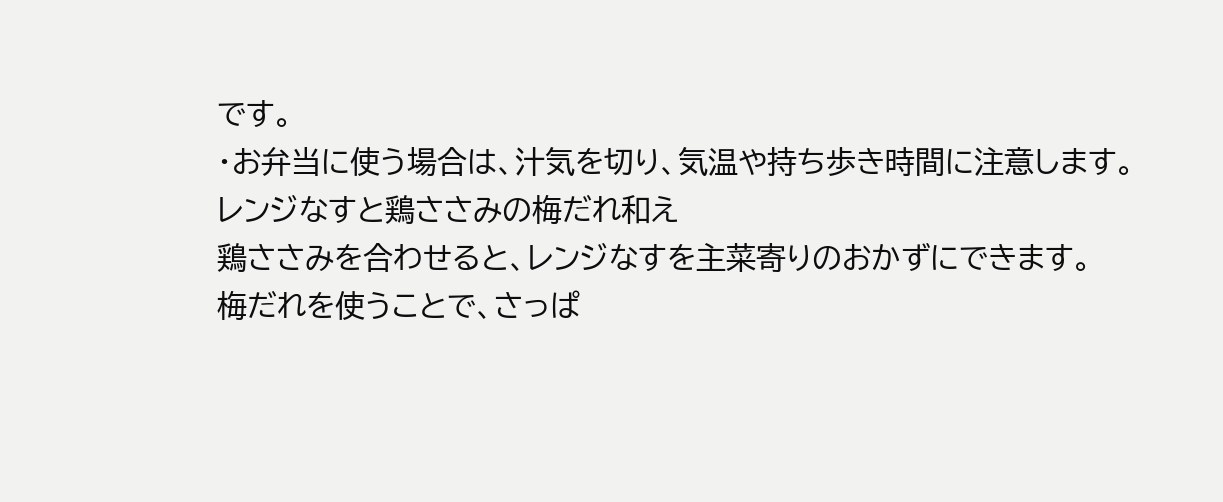です。
・お弁当に使う場合は、汁気を切り、気温や持ち歩き時間に注意します。
レンジなすと鶏ささみの梅だれ和え
鶏ささみを合わせると、レンジなすを主菜寄りのおかずにできます。
梅だれを使うことで、さっぱ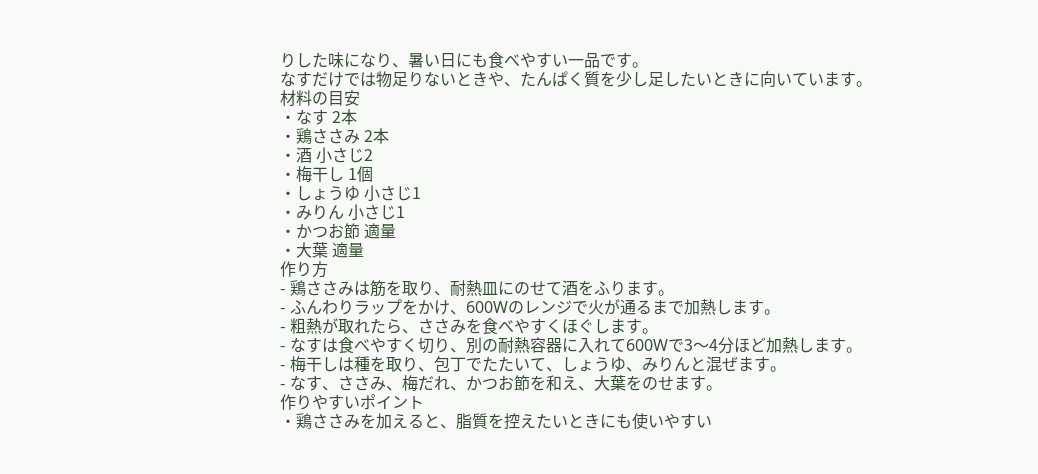りした味になり、暑い日にも食べやすい一品です。
なすだけでは物足りないときや、たんぱく質を少し足したいときに向いています。
材料の目安
・なす 2本
・鶏ささみ 2本
・酒 小さじ2
・梅干し 1個
・しょうゆ 小さじ1
・みりん 小さじ1
・かつお節 適量
・大葉 適量
作り方
- 鶏ささみは筋を取り、耐熱皿にのせて酒をふります。
- ふんわりラップをかけ、600Wのレンジで火が通るまで加熱します。
- 粗熱が取れたら、ささみを食べやすくほぐします。
- なすは食べやすく切り、別の耐熱容器に入れて600Wで3〜4分ほど加熱します。
- 梅干しは種を取り、包丁でたたいて、しょうゆ、みりんと混ぜます。
- なす、ささみ、梅だれ、かつお節を和え、大葉をのせます。
作りやすいポイント
・鶏ささみを加えると、脂質を控えたいときにも使いやすい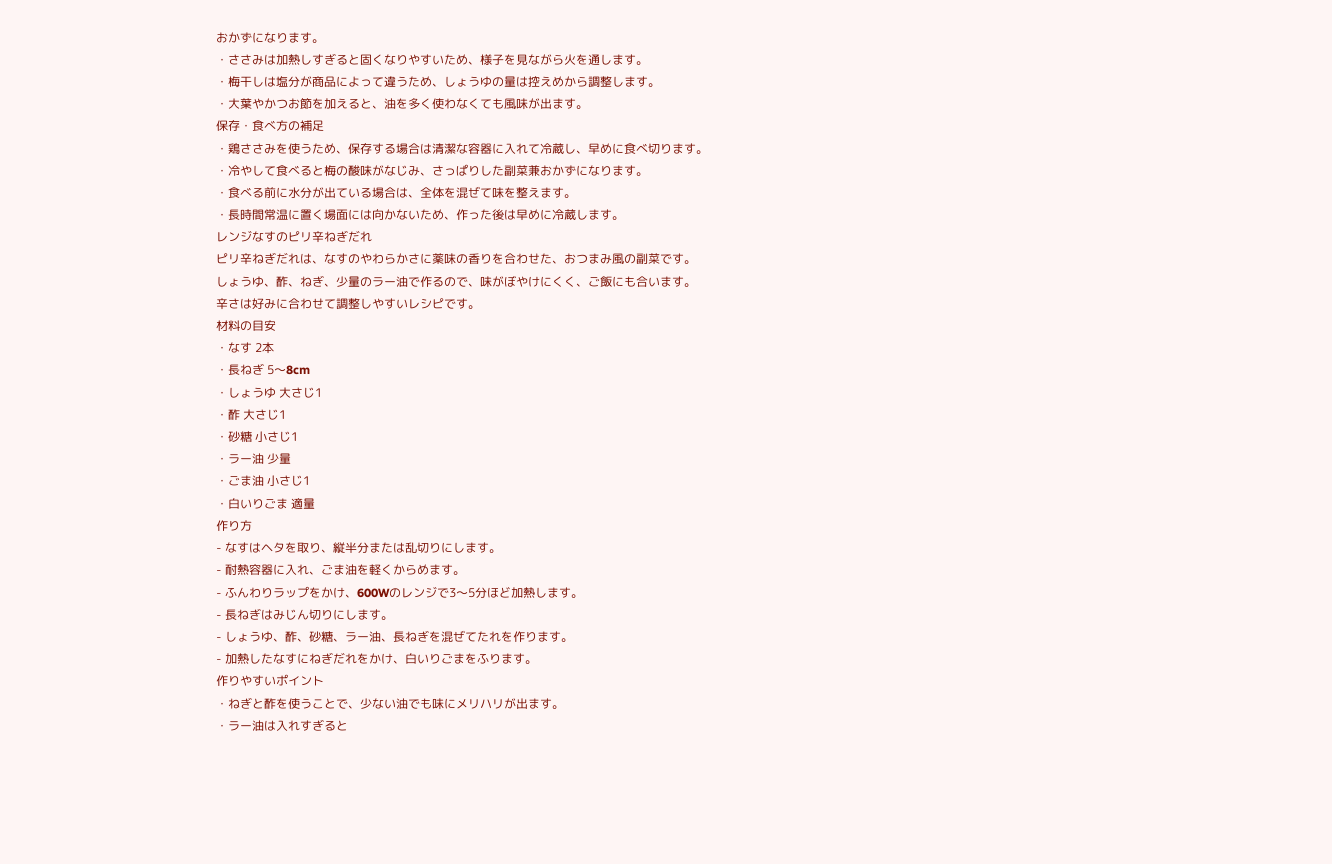おかずになります。
・ささみは加熱しすぎると固くなりやすいため、様子を見ながら火を通します。
・梅干しは塩分が商品によって違うため、しょうゆの量は控えめから調整します。
・大葉やかつお節を加えると、油を多く使わなくても風味が出ます。
保存・食べ方の補足
・鶏ささみを使うため、保存する場合は清潔な容器に入れて冷蔵し、早めに食べ切ります。
・冷やして食べると梅の酸味がなじみ、さっぱりした副菜兼おかずになります。
・食べる前に水分が出ている場合は、全体を混ぜて味を整えます。
・長時間常温に置く場面には向かないため、作った後は早めに冷蔵します。
レンジなすのピリ辛ねぎだれ
ピリ辛ねぎだれは、なすのやわらかさに薬味の香りを合わせた、おつまみ風の副菜です。
しょうゆ、酢、ねぎ、少量のラー油で作るので、味がぼやけにくく、ご飯にも合います。
辛さは好みに合わせて調整しやすいレシピです。
材料の目安
・なす 2本
・長ねぎ 5〜8cm
・しょうゆ 大さじ1
・酢 大さじ1
・砂糖 小さじ1
・ラー油 少量
・ごま油 小さじ1
・白いりごま 適量
作り方
- なすはヘタを取り、縦半分または乱切りにします。
- 耐熱容器に入れ、ごま油を軽くからめます。
- ふんわりラップをかけ、600Wのレンジで3〜5分ほど加熱します。
- 長ねぎはみじん切りにします。
- しょうゆ、酢、砂糖、ラー油、長ねぎを混ぜてたれを作ります。
- 加熱したなすにねぎだれをかけ、白いりごまをふります。
作りやすいポイント
・ねぎと酢を使うことで、少ない油でも味にメリハリが出ます。
・ラー油は入れすぎると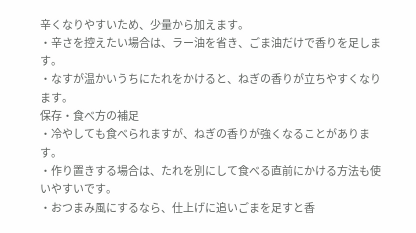辛くなりやすいため、少量から加えます。
・辛さを控えたい場合は、ラー油を省き、ごま油だけで香りを足します。
・なすが温かいうちにたれをかけると、ねぎの香りが立ちやすくなります。
保存・食べ方の補足
・冷やしても食べられますが、ねぎの香りが強くなることがあります。
・作り置きする場合は、たれを別にして食べる直前にかける方法も使いやすいです。
・おつまみ風にするなら、仕上げに追いごまを足すと香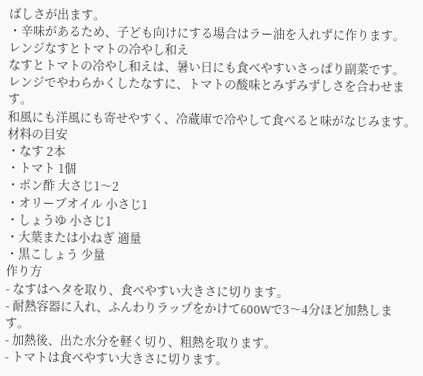ばしさが出ます。
・辛味があるため、子ども向けにする場合はラー油を入れずに作ります。
レンジなすとトマトの冷やし和え
なすとトマトの冷やし和えは、暑い日にも食べやすいさっぱり副菜です。
レンジでやわらかくしたなすに、トマトの酸味とみずみずしさを合わせます。
和風にも洋風にも寄せやすく、冷蔵庫で冷やして食べると味がなじみます。
材料の目安
・なす 2本
・トマト 1個
・ポン酢 大さじ1〜2
・オリーブオイル 小さじ1
・しょうゆ 小さじ1
・大葉または小ねぎ 適量
・黒こしょう 少量
作り方
- なすはヘタを取り、食べやすい大きさに切ります。
- 耐熱容器に入れ、ふんわりラップをかけて600Wで3〜4分ほど加熱します。
- 加熱後、出た水分を軽く切り、粗熱を取ります。
- トマトは食べやすい大きさに切ります。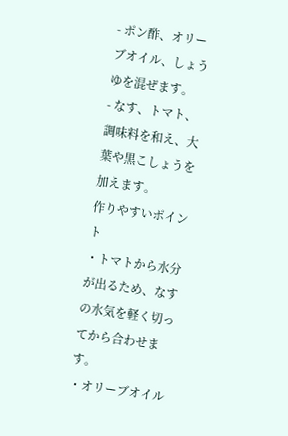- ポン酢、オリーブオイル、しょうゆを混ぜます。
- なす、トマト、調味料を和え、大葉や黒こしょうを加えます。
作りやすいポイント
・トマトから水分が出るため、なすの水気を軽く切ってから合わせます。
・オリーブオイル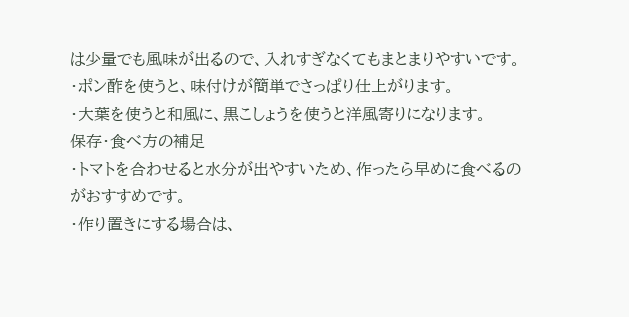は少量でも風味が出るので、入れすぎなくてもまとまりやすいです。
・ポン酢を使うと、味付けが簡単でさっぱり仕上がります。
・大葉を使うと和風に、黒こしょうを使うと洋風寄りになります。
保存・食べ方の補足
・トマトを合わせると水分が出やすいため、作ったら早めに食べるのがおすすめです。
・作り置きにする場合は、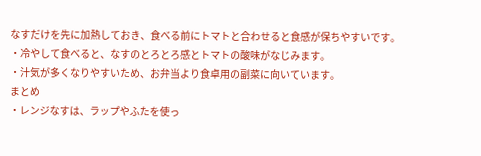なすだけを先に加熱しておき、食べる前にトマトと合わせると食感が保ちやすいです。
・冷やして食べると、なすのとろとろ感とトマトの酸味がなじみます。
・汁気が多くなりやすいため、お弁当より食卓用の副菜に向いています。
まとめ
・レンジなすは、ラップやふたを使っ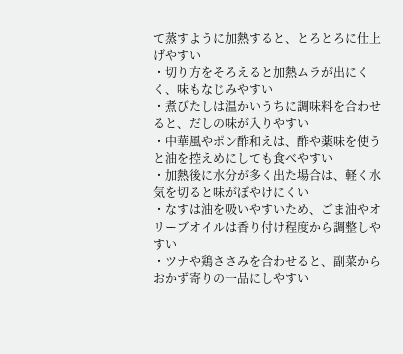て蒸すように加熱すると、とろとろに仕上げやすい
・切り方をそろえると加熱ムラが出にくく、味もなじみやすい
・煮びたしは温かいうちに調味料を合わせると、だしの味が入りやすい
・中華風やポン酢和えは、酢や薬味を使うと油を控えめにしても食べやすい
・加熱後に水分が多く出た場合は、軽く水気を切ると味がぼやけにくい
・なすは油を吸いやすいため、ごま油やオリーブオイルは香り付け程度から調整しやすい
・ツナや鶏ささみを合わせると、副菜からおかず寄りの一品にしやすい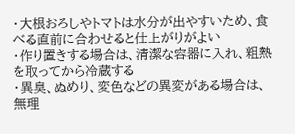・大根おろしやトマトは水分が出やすいため、食べる直前に合わせると仕上がりがよい
・作り置きする場合は、清潔な容器に入れ、粗熱を取ってから冷蔵する
・異臭、ぬめり、変色などの異変がある場合は、無理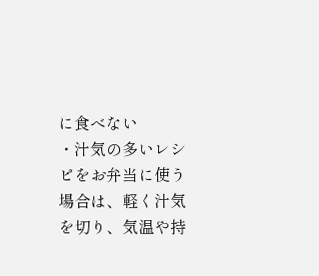に食べない
・汁気の多いレシピをお弁当に使う場合は、軽く汁気を切り、気温や持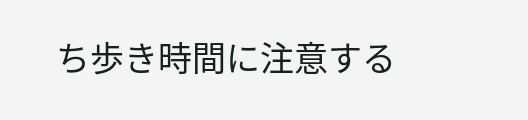ち歩き時間に注意する